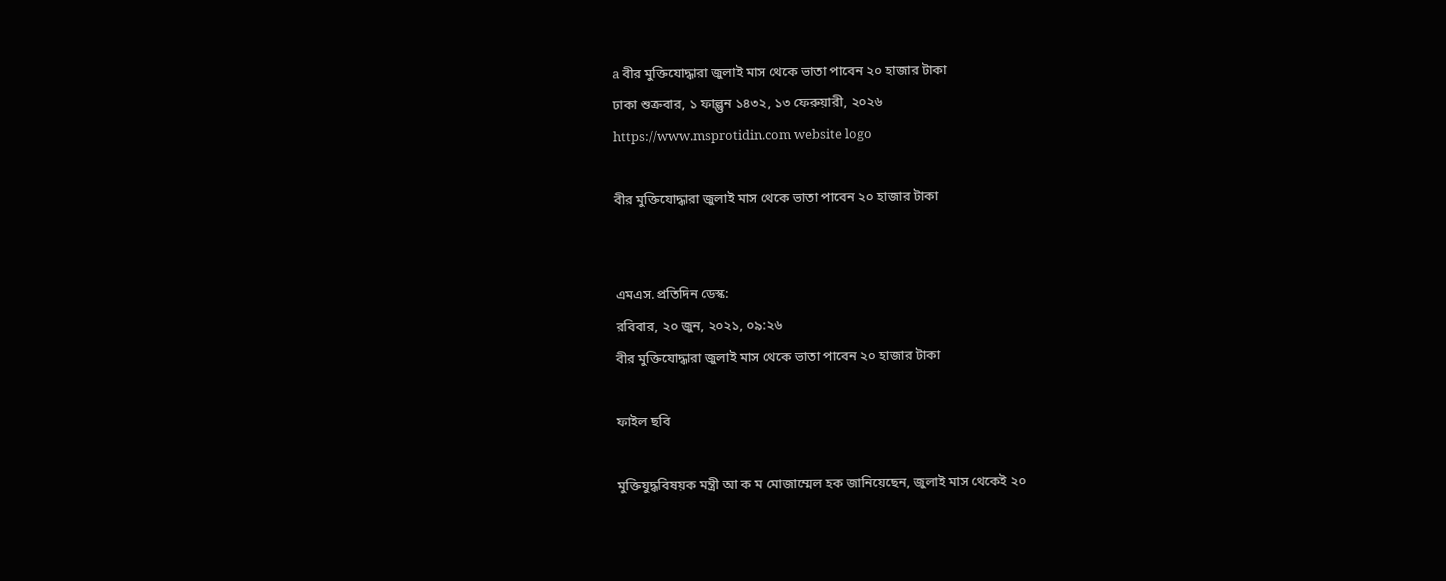a বীর মুক্তিযোদ্ধারা জুলাই মাস থেকে ভাতা পাবেন ২০ হাজার টাকা
ঢাকা শুক্রবার, ১ ফাল্গুন ১৪৩২, ১৩ ফেরুয়ারী, ২০২৬
https://www.msprotidin.com website logo

বীর মুক্তিযোদ্ধারা জুলাই মাস থেকে ভাতা পাবেন ২০ হাজার টাকা


এমএস.প্রতিদিন ডেস্ক:
রবিবার, ২০ জুন, ২০২১, ০৯:২৬
বীর মুক্তিযোদ্ধারা জুলাই মাস থেকে ভাতা পাবেন ২০ হাজার টাকা

ফাইল ছবি

মুক্তিযুদ্ধবিষয়ক মন্ত্রী আ ক ম মোজাম্মেল হক জানিয়েছেন, জুলাই মাস থেকেই ২০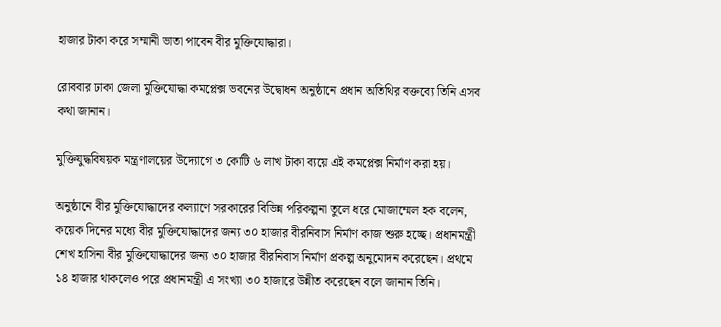হাজার টাকা করে সম্মানী ভাতা পাবেন বীর মুক্তিযোদ্ধারা।

রোববার ঢাকা জেলা মুক্তিযোদ্ধা কমপ্লেক্স ভবনের উদ্বোধন অনুষ্ঠানে প্রধান অতিথির বক্তব্যে তিনি এসব কথা জানান।

মুক্তিযুদ্ধবিষয়ক মন্ত্রণালয়ের উদ্যোগে ৩ কোটি ৬ লাখ টাকা ব্যয়ে এই কমপ্লেক্স নির্মাণ করা হয়।

অনুষ্ঠানে বীর মুক্তিযোদ্ধাদের কল্যাণে সরকারের বিভিন্ন পরিকল্পনা তুলে ধরে মোজাম্মেল হক বলেন, কয়েক দিনের মধ্যে বীর মুক্তিযোদ্ধাদের জন্য ৩০ হাজার বীরনিবাস নির্মাণ কাজ শুরু হচ্ছে। প্রধানমন্ত্রী শেখ হাসিনা বীর মুক্তিযোদ্ধাদের জন্য ৩০ হাজার বীরনিবাস নির্মাণ প্রকল্প অনুমোদন করেছেন। প্রথমে ১৪ হাজার থাকলেও পরে প্রধানমন্ত্রী এ সংখ্যা ৩০ হাজারে উন্নীত করেছেন বলে জানান তিনি।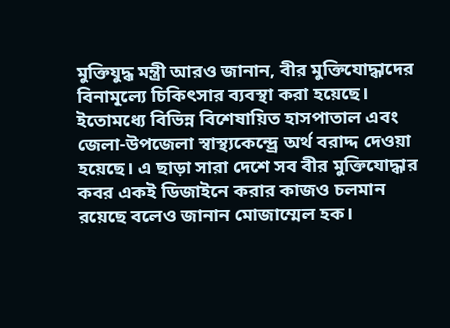মুক্তিযুদ্ধ মন্ত্রী আরও জানান, বীর মুক্তিযোদ্ধাদের বিনামূল্যে চিকিৎসার ব্যবস্থা করা হয়েছে। ইতোমধ্যে বিভিন্ন বিশেষায়িত হাসপাতাল এবং জেলা-উপজেলা স্বাস্থ্যকেন্দ্র্রে অর্থ বরাদ্দ দেওয়া হয়েছে। এ ছাড়া সারা দেশে সব বীর মুক্তিযোদ্ধার কবর একই ডিজাইনে করার কাজও চলমান রয়েছে বলেও জানান মোজাম্মেল হক।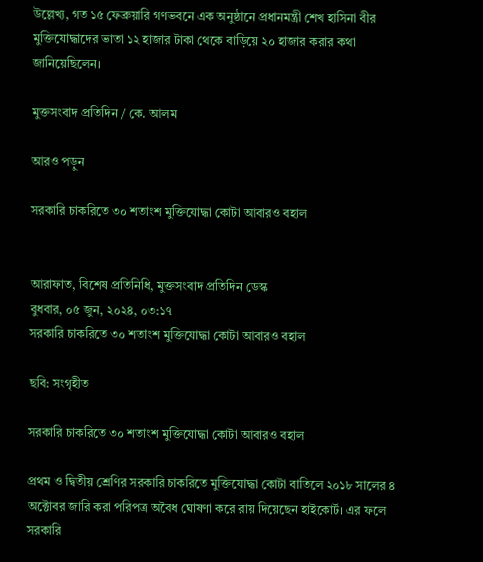উল্লেখ্য, গত ১৫ ফেব্রুয়ারি গণভবনে এক অনুষ্ঠানে প্রধানমন্ত্রী শেখ হাসিনা বীর মুক্তিযোদ্ধাদের ভাতা ১২ হাজার টাকা থেকে বাড়িয়ে ২০ হাজার করার কথা জানিয়েছিলেন।

মুক্তসংবাদ প্রতিদিন / কে. আলম

আরও পড়ুন

সরকারি চাকরিতে ৩০ শতাংশ মুক্তিযোদ্ধা কোটা আবারও বহাল


আরাফাত, বিশেষ প্রতিনিধি, মুক্তসংবাদ প্রতিদিন ডেস্ক
বুধবার, ০৫ জুন, ২০২৪, ০৩:১৭
সরকারি চাকরিতে ৩০ শতাংশ মুক্তিযোদ্ধা কোটা আবারও বহাল

ছবি: সংগৃহীত

সরকারি চাকরিতে ৩০ শতাংশ মুক্তিযোদ্ধা কোটা আবারও বহাল

প্রথম ও দ্বিতীয় শ্রেণির সরকারি চাকরিতে মুক্তিযোদ্ধা কোটা বাতিলে ২০১৮ সালের ৪ অক্টোবর জারি করা পরিপত্র অবৈধ ঘোষণা করে রায় দিয়েছেন হাইকোর্ট। এর ফলে সরকারি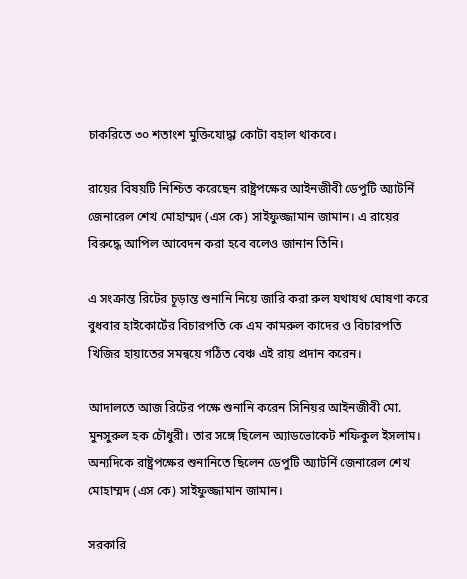চাকরিতে ৩০ শতাংশ মুক্তিযোদ্ধা কোটা বহাল থাকবে।

রায়ের বিষয়টি নিশ্চিত করেছেন রাষ্ট্রপক্ষের আইনজীবী ডেপুটি অ্যাটর্নি জেনারেল শেখ মোহাম্মদ (এস কে) সাইফুজ্জামান জামান। এ রায়ের বিরুদ্ধে আপিল আবেদন করা হবে বলেও জানান তিনি।

এ সংক্রান্ত রিটের চূড়ান্ত শুনানি নিয়ে জারি করা রুল যথাযথ ঘোষণা করে বুধবার হাইকোর্টের বিচারপতি কে এম কামরুল কাদের ও বিচারপতি খিজির হায়াতের সমন্বয়ে গঠিত বেঞ্চ এই রায় প্রদান করেন।

আদালতে আজ রিটের পক্ষে শুনানি করেন সিনিয়র আইনজীবী মো. মুনসুরুল হক চৌধুরী। তার সঙ্গে ছিলেন অ্যাডভোকেট শফিকুল ইসলাম। অন্যদিকে রাষ্ট্রপক্ষের শুনানিতে ছিলেন ডেপুটি অ্যাটর্নি জেনারেল শেখ মোহাম্মদ (এস কে) সাইফুজ্জামান জামান।

সরকারি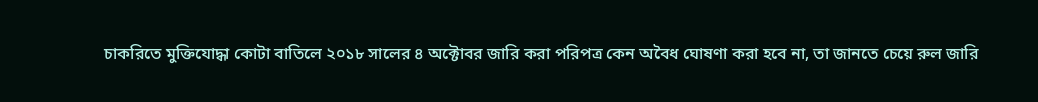চাকরিতে মুক্তিযোদ্ধা কোটা বাতিলে ২০১৮ সালের ৪ অক্টোবর জারি করা পরিপত্র কেন অবৈধ ঘোষণা করা হবে না, তা জানতে চেয়ে রুল জারি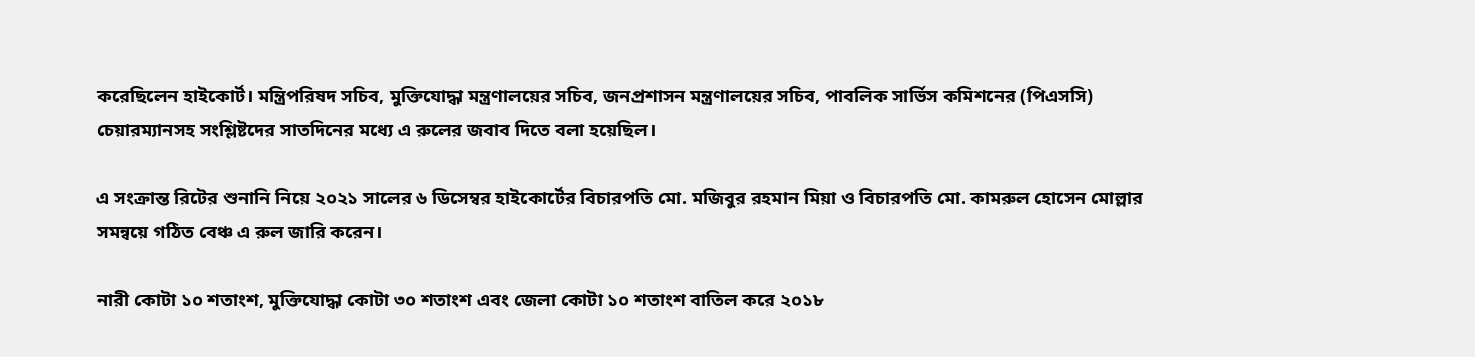করেছিলেন হাইকোর্ট। মন্ত্রিপরিষদ সচিব, মুক্তিযোদ্ধা মন্ত্রণালয়ের সচিব, জনপ্রশাসন মন্ত্রণালয়ের সচিব, পাবলিক সার্ভিস কমিশনের (পিএসসি) চেয়ারম্যানসহ সংশ্লিষ্টদের সাতদিনের মধ্যে এ রুলের জবাব দিতে বলা হয়েছিল।

এ সংক্রান্ত রিটের শুনানি নিয়ে ২০২১ সালের ৬ ডিসেম্বর হাইকোর্টের বিচারপতি মো. মজিবুর রহমান মিয়া ও বিচারপতি মো. কামরুল হোসেন মোল্লার সমন্বয়ে গঠিত বেঞ্চ এ রুল জারি করেন।

নারী কোটা ১০ শতাংশ, মুক্তিযোদ্ধা কোটা ৩০ শতাংশ এবং জেলা কোটা ১০ শতাংশ বাতিল করে ২০১৮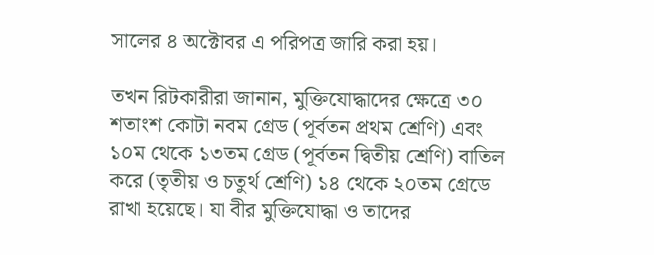সালের ৪ অক্টোবর এ পরিপত্র জারি করা হয়।

তখন রিটকারীরা জানান, মুক্তিযোদ্ধাদের ক্ষেত্রে ৩০ শতাংশ কোটা নবম গ্রেড (পূর্বতন প্রথম শ্রেণি) এবং ১০ম থেকে ১৩তম গ্রেড (পূর্বতন দ্বিতীয় শ্রেণি) বাতিল করে (তৃতীয় ও চতুর্থ শ্রেণি) ১৪ থেকে ২০তম গ্রেডে রাখা হয়েছে। যা বীর মুক্তিযোদ্ধা ও তাদের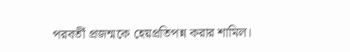পরবর্তী প্রজন্মকে হেয়প্রতিপন্ন করার শামিল।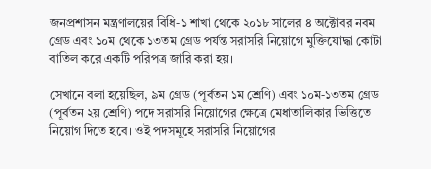জনপ্রশাসন মন্ত্রণালয়ের বিধি-১ শাখা থেকে ২০১৮ সালের ৪ অক্টোবর নবম গ্রেড এবং ১০ম থেকে ১৩তম গ্রেড পর্যন্ত সরাসরি নিয়োগে মুক্তিযোদ্ধা কোটা বাতিল করে একটি পরিপত্র জারি করা হয়।

সেখানে বলা হয়েছিল, ৯ম গ্রেড (পূর্বতন ১ম শ্রেণি) এবং ১০ম-১৩তম গ্রেড (পূর্বতন ২য় শ্রেণি) পদে সরাসরি নিয়োগের ক্ষেত্রে মেধাতালিকার ভিত্তিতে নিয়োগ দিতে হবে। ওই পদসমূহে সরাসরি নিয়োগের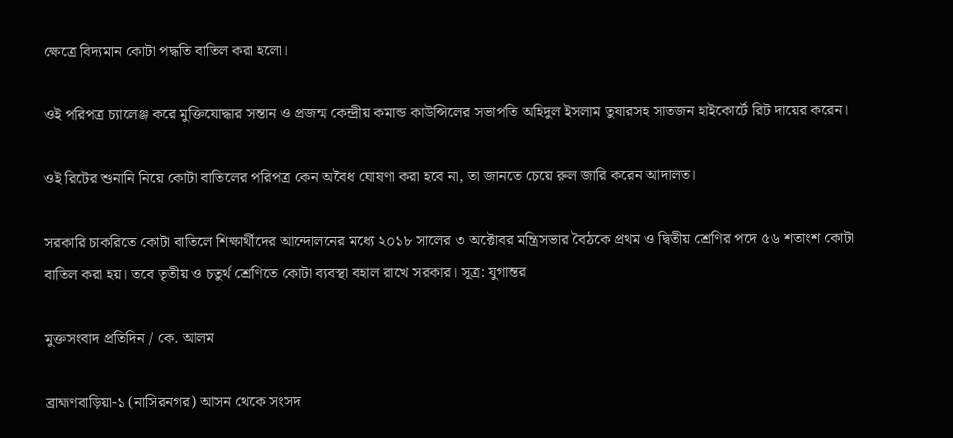ক্ষেত্রে বিদ্যমান কোটা পদ্ধতি বাতিল করা হলো।

ওই পরিপত্র চ্যালেঞ্জ করে মুক্তিযোদ্ধার সন্তান ও প্রজন্ম কেন্দ্রীয় কমান্ড কাউন্সিলের সভাপতি অহিদুল ইসলাম তুষারসহ সাতজন হাইকোর্টে রিট দায়ের করেন।

ওই রিটের শুনানি নিয়ে কোটা বাতিলের পরিপত্র কেন অবৈধ ঘোষণা করা হবে না, তা জানতে চেয়ে রুল জারি করেন আদালত।

সরকারি চাকরিতে কোটা বাতিলে শিক্ষার্থীদের আন্দোলনের মধ্যে ২০১৮ সালের ৩ অক্টোবর মন্ত্রিসভার বৈঠকে প্রথম ও দ্বিতীয় শ্রেণির পদে ৫৬ শতাংশ কোটা বাতিল করা হয়। তবে তৃতীয় ও চতুর্থ শ্রেণিতে কোটা ব্যবস্থা বহাল রাখে সরকার। সূত্র: যুগান্তর

মুক্তসংবাদ প্রতিদিন / কে. আলম

ব্রাহ্মণবাড়িয়া-১ (নাসিরনগর) আসন থেকে সংসদ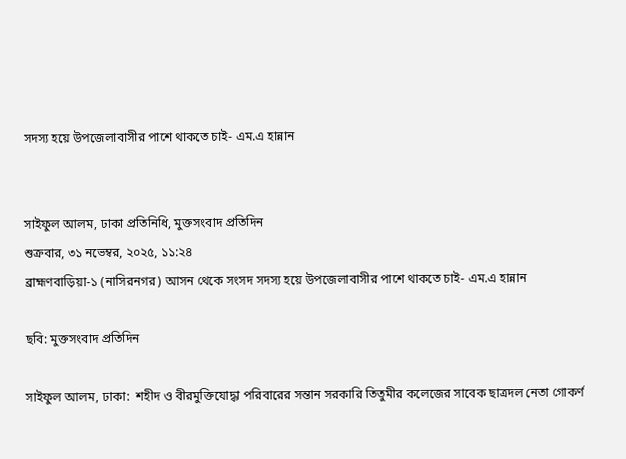সদস্য হয়ে উপজেলাবাসীর পাশে থাকতে চাই- এম.এ হান্নান


সাইফুল আলম, ঢাকা প্রতিনিধি, মুক্তসংবাদ প্রতিদিন
শুক্রবার, ৩১ নভেম্বর, ২০২৫, ১১:২৪
ব্রাহ্মণবাড়িয়া-১ (নাসিরনগর) আসন থেকে সংসদ সদস্য হয়ে উপজেলাবাসীর পাশে থাকতে চাই- এম.এ হান্নান

ছবি: মুক্তসংবাদ প্রতিদিন

সাইফুল আলম, ঢাকা:  শহীদ ও বীরমুক্তিযোদ্ধা পরিবারের সন্তান সরকারি তিতুমীর কলেজের সাবেক ছাত্রদল নেতা গোকর্ণ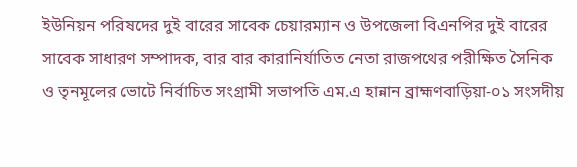ইউনিয়ন পরিষদের দুই বারের সাবেক চেয়ারম্যান ও উপজেলা বিএনপির দুই বারের সাবেক সাধারণ সম্পাদক, বার বার কারানির্যাতিত নেতা রাজপথের পরীক্ষিত সৈনিক ও তৃনমূলের ভোটে নির্বাচিত সংগ্রামী সভাপতি এম.এ হান্নান ব্রাহ্মণবাড়িয়া-০১ সংসদীয়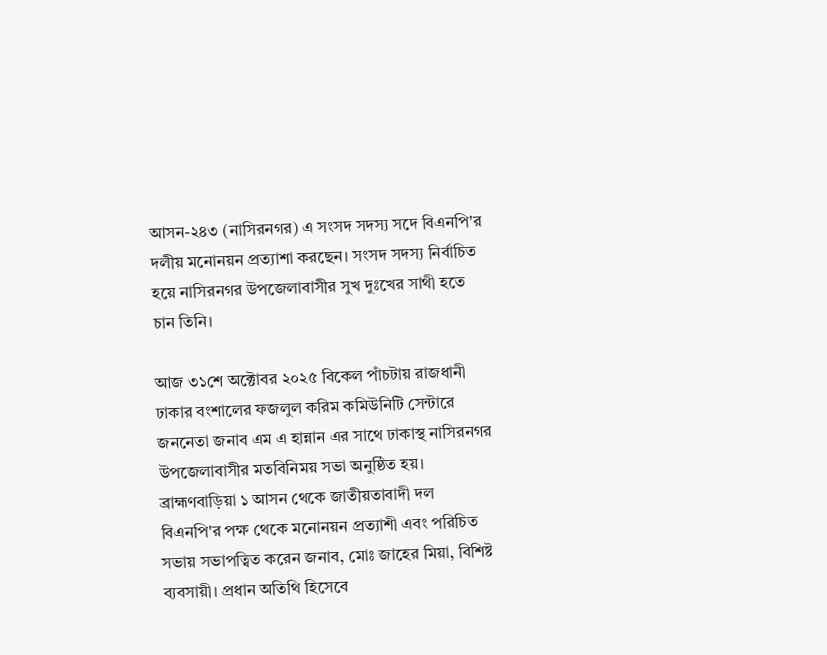আসন-২৪৩ (নাসিরনগর) এ সংসদ সদস্য সদে বিএনপি'র দলীয় মনোনয়ন প্রত্যাশা করছেন। সংসদ সদস্য নির্বাচিত হয়ে নাসিরনগর উপজেলাবাসীর সুখ দুঃখের সাথী হতে চান তিনি।

আজ ৩১শে অক্টোবর ২০২৫ বিকেল পাঁচটায় রাজধানী ঢাকার বংশালের ফজলুল করিম কমিউনিটি সেন্টারে জননেতা জনাব এম এ হান্নান এর সাথে ঢাকাস্থ নাসিরনগর উপজেলাবাসীর মতবিনিময় সভা অনুষ্ঠিত হয়। ব্রাহ্মণবাড়িয়া ১ আসন থেকে জাতীয়তাবাদী দল বিএনপি'র পক্ষ থেকে মনোনয়ন প্রত্যাশী এবং পরিচিত সভায় সভাপত্বিত করেন জনাব, মোঃ জাহের মিয়া, বিশিষ্ট ব্যবসায়ী। প্রধান অতিথি হিসেবে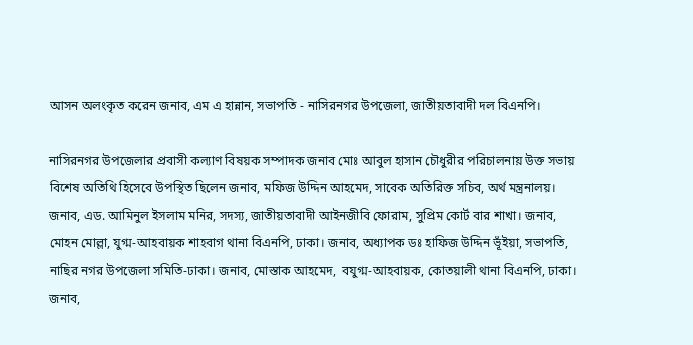আসন অলংকৃত করেন জনাব, এম এ হান্নান, সভাপতি - নাসিরনগর উপজেলা, জাতীয়তাবাদী দল বিএনপি।

নাসিরনগর উপজেলার প্রবাসী কল্যাণ বিষয়ক সম্পাদক জনাব মোঃ আবুল হাসান চৌধুরীর পরিচালনায় উক্ত সভায় বিশেষ অতিথি হিসেবে উপস্থিত ছিলেন জনাব, মফিজ উদ্দিন আহমেদ, সাবেক অতিরিক্ত সচিব, অর্থ মন্ত্রনালয়। জনাব, এড. আমিনুল ইসলাম মনির, সদস্য, জাতীয়তাবাদী আইনজীবি ফোরাম, সুপ্রিম কোর্ট বার শাখা। জনাব, মোহন মোল্লা, যুগ্ম-আহবায়ক শাহবাগ থানা বিএনপি, ঢাকা। জনাব, অধ্যাপক ডঃ হাফিজ উদ্দিন ভূঁইয়া, সভাপতি, নাছির নগর উপজেলা সমিতি-ঢাকা। জনাব, মোস্তাক আহমেদ,  বযুগ্ম-আহবায়ক, কোতয়ালী থানা বিএনপি, ঢাকা। জনাব,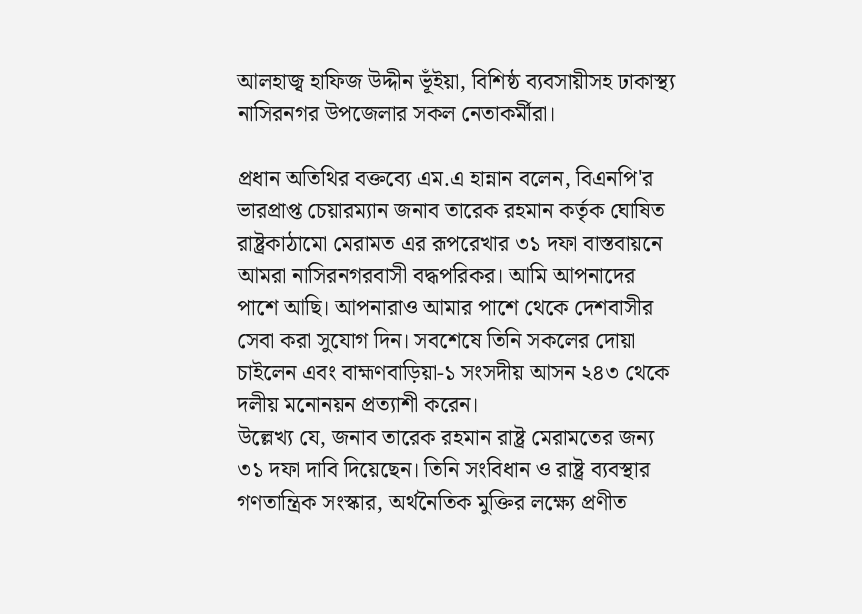আলহাজ্ব হাফিজ উদ্দীন ভূঁইয়া, বিশিষ্ঠ ব্যবসায়ীসহ ঢাকাস্থ্য নাসিরনগর উপজেলার সকল নেতাকর্মীরা।

প্রধান অতিথির বক্তব্যে এম.এ হান্নান বলেন, বিএনপি'র ভারপ্রাপ্ত চেয়ারম্যান জনাব তারেক রহমান কর্তৃক ঘোষিত রাষ্ট্রকাঠামো মেরামত এর রূপরেখার ৩১ দফা বাস্তবায়নে আমরা নাসিরনগরবাসী বদ্ধপরিকর। আমি আপনাদের পাশে আছি। আপনারাও আমার পাশে থেকে দেশবাসীর সেবা করা সুযোগ দিন। সবশেষে তিনি সকলের দোয়া চাইলেন এবং বাহ্মণবাড়িয়া-১ সংসদীয় আসন ২৪৩ থেকে দলীয় মনোনয়ন প্রত্যাশী করেন।
উল্লেখ্য যে, জনাব তারেক রহমান রাষ্ট্র মেরামতের জন্য ৩১ দফা দাবি দিয়েছেন। তিনি সংবিধান ও রাষ্ট্র ব্যবস্থার গণতান্ত্রিক সংস্কার, অর্থনৈতিক মুক্তির লক্ষ্যে প্রণীত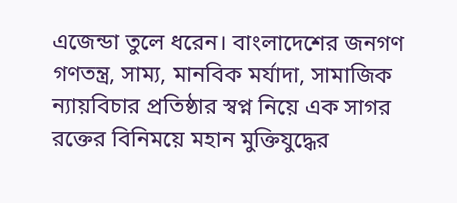এজেন্ডা তুলে ধরেন। বাংলাদেশের জনগণ গণতন্ত্র, সাম্য, মানবিক মর্যাদা, সামাজিক ন্যায়বিচার প্রতিষ্ঠার স্বপ্ন নিয়ে এক সাগর রক্তের বিনিময়ে মহান মুক্তিযুদ্ধের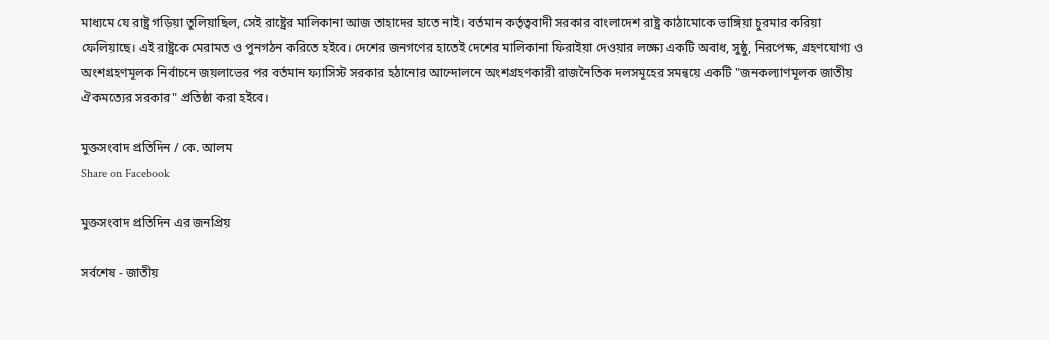মাধ্যমে যে রাষ্ট্র গড়িয়া তুলিয়াছিল, সেই রাষ্ট্রের মালিকানা আজ তাহাদের হাতে নাই। বর্তমান কর্তৃত্ববাদী সরকার বাংলাদেশ রাষ্ট্র কাঠামোকে ভাঙ্গিয়া চুরমার করিয়া ফেলিয়াছে। এই রাষ্ট্রকে মেরামত ও পুনগঠন করিতে হইবে। দেশের জনগণের হাতেই দেশের মালিকানা ফিরাইয়া দেওয়ার লক্ষ্যে একটি অবাধ, সুষ্ঠু, নিরপেক্ষ, গ্রহণযোগ্য ও অংশগ্রহণমূলক নির্বাচনে জয়লাভের পর বর্তমান ফ্যাসিস্ট সরকার হঠানোর আন্দোলনে অংশগ্রহণকারী রাজনৈতিক দলসমূহের সমন্বয়ে একটি "জনকল্যাণমূলক জাতীয় ঐকমত্যের সরকার" প্রতিষ্ঠা করা হইবে।

মুক্তসংবাদ প্রতিদিন / কে. আলম
Share on Facebook

মুক্তসংবাদ প্রতিদিন এর জনপ্রিয়

সর্বশেষ - জাতীয়